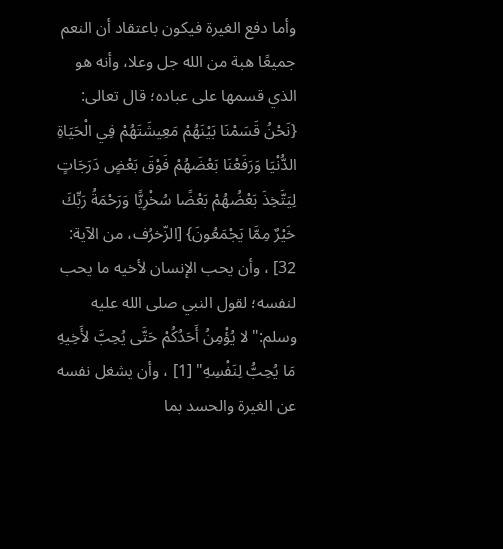وأما دفع الغيرة فيكون باعتقاد أن النعم جميعًا هبة من الله جل وعلا، وأنه هو الذي قسمها على عباده؛ قال تعالى: {نَحْنُ قَسَمْنَا بَيْنَهُمْ مَعِيشَتَهُمْ فِي الْحَيَاةِ الدُّنْيَا وَرَفَعْنَا بَعْضَهُمْ فَوْقَ بَعْضٍ دَرَجَاتٍ لِيَتَّخِذَ بَعْضُهُمْ بَعْضًا سُخْرِيًّا وَرَحْمَةُ رَبِّكَ خَيْرٌ مِمَّا يَجْمَعُونَ} [الزّخرُف، من الآية: 32] ، وأن يحب الإنسان لأخيه ما يحب لنفسه؛ لقول النبي صلى الله عليه وسلم:"لا يُؤْمِنُ أَحَدُكُمْ حَتَّى يُحِبَّ لأَخِيهِ مَا يُحِبُّ لِنَفْسِهِ" [1] ، وأن يشغل نفسه عن الغيرة والحسد بما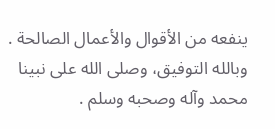ينفعه من الأقوال والأعمال الصالحة .
وبالله التوفيق، وصلى الله على نبينا محمد وآله وصحبه وسلم .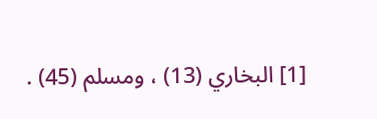[1] البخاري (13) ، ومسلم (45) .